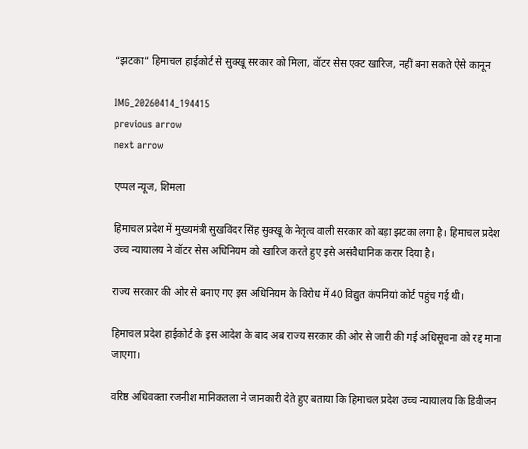“झटका” हिमाचल हाईकोर्ट से सुक्खू सरकार को मिला, वॉटर सेस एक्ट खारिज, नहीं बना सकते ऐसे कानून

IMG_20260414_194415
previous arrow
next arrow

एप्पल न्यूज, शिमला

हिमाचल प्रदेश में मुख्यमंत्री सुखविंदर सिंह सुक्खू के नेतृत्व वाली सरकार को बड़ा झटका लगा है। हिमाचल प्रदेश उच्च न्यायालय ने वॉटर सेस अधिनियम को खारिज करते हुए इसे असंवैधानिक करार दिया है।

राज्य सरकार की ओर से बनाए गए इस अधिनियम के विरोध में 40 विद्युत कंपनियां कोर्ट पहुंच गई थी।

हिमाचल प्रदेश हाईकोर्ट के इस आदेश के बाद अब राज्य सरकार की ओर से जारी की गई अधिसूचना को रद्द माना जाएगा।

वरिष्ठ अधिवक्ता रजनीश मानिकतला ने जानकारी देते हुए बताया कि हिमाचल प्रदेश उच्च न्यायालय कि डिवीजन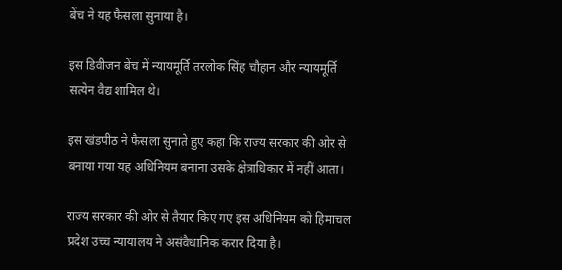बेंच ने यह फैसला सुनाया है।

इस डिवीजन बेंच में न्यायमूर्ति तरलोक सिंह चौहान और न्यायमूर्ति सत्येन वैद्य शामिल थे।

इस खंडपीठ ने फैसला सुनाते हुए कहा कि राज्य सरकार की ओर से बनाया गया यह अधिनियम बनाना उसके क्षेत्राधिकार में नहीं आता।

राज्य सरकार की ओर से तैयार किए गए इस अधिनियम को हिमाचल प्रदेश उच्च न्यायालय ने असंवैधानिक करार दिया है।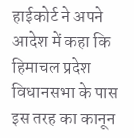हाईकोर्ट ने अपने आदेश में कहा कि हिमाचल प्रदेश विधानसभा के पास इस तरह का कानून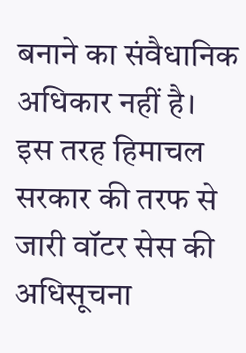बनाने का संवैधानिक अधिकार नहीं है। इस तरह हिमाचल सरकार की तरफ से जारी वॉटर सेस की अधिसूचना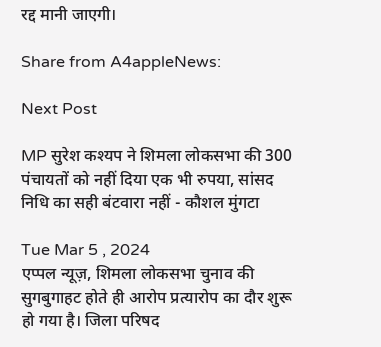रद्द मानी जाएगी।

Share from A4appleNews:

Next Post

MP सुरेश कश्यप ने शिमला लोकसभा की 300 पंचायतों को नहीं दिया एक भी रुपया, सांसद निधि का सही बंटवारा नहीं - कौशल मुंगटा

Tue Mar 5 , 2024
एप्पल न्यूज़, शिमला लोकसभा चुनाव की सुगबुगाहट होते ही आरोप प्रत्यारोप का दौर शुरू हो गया है। जिला परिषद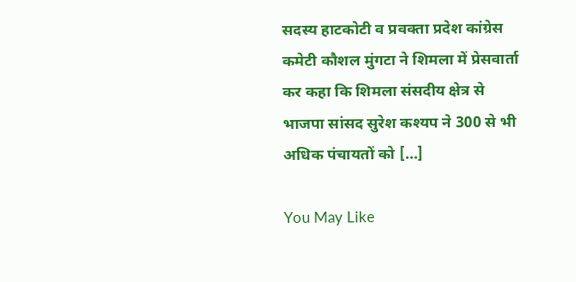सदस्य हाटकोटी व प्रवक्ता प्रदेश कांग्रेस कमेटी कौशल मुंगटा ने शिमला में प्रेसवार्ता कर कहा कि शिमला संसदीय क्षेत्र से भाजपा सांसद सुरेश कश्यप ने 300 से भी अधिक पंचायतों को […]

You May Like